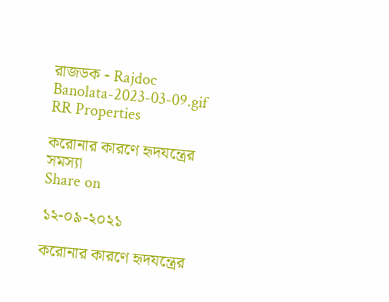রাজডক - Rajdoc
Banolata-2023-03-09.gif
RR Properties

করোনার কারণে হৃদযন্ত্রের সমস্যা
Share on

১২-০৯-২০২১

করোনার কারণে হৃদযন্ত্রের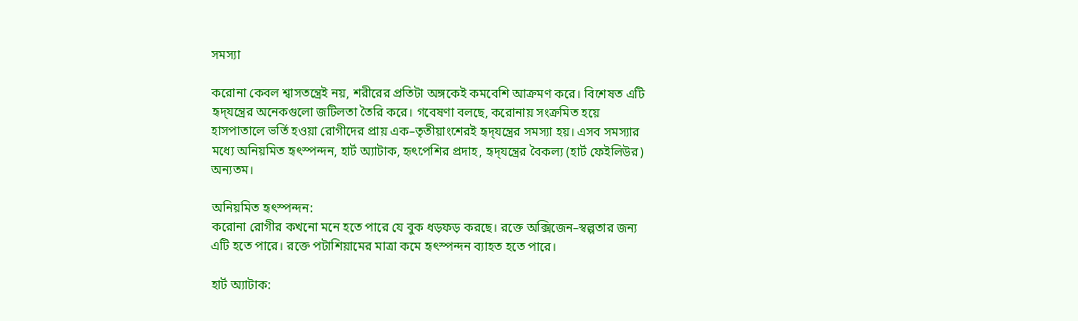সমস্যা

করোনা কেবল শ্বাসতন্ত্রেই নয়, শরীরের প্রতিটা অঙ্গকেই কমবেশি আক্রমণ করে। বিশেষত এটি হৃদ্‌যন্ত্রের অনেকগুলো জটিলতা তৈরি করে। গবেষণা বলছে, করোনায় সংক্রমিত হয়ে হাসপাতালে ভর্তি হওয়া রোগীদের প্রায় এক–তৃতীয়াংশেরই হৃদ্‌যন্ত্রের সমস্যা হয়। এসব সমস্যার মধ্যে অনিয়মিত হৃৎস্পন্দন, হার্ট অ্যাটাক, হৃৎপেশির প্রদাহ, হৃদ্‌যন্ত্রের বৈকল্য (হার্ট ফেইলিউর) অন্যতম।

অনিয়মিত হৃৎস্পন্দন:
করোনা রোগীর কখনো মনে হতে পারে যে বুক ধড়ফড় করছে। রক্তে অক্সিজেন–স্বল্পতার জন্য এটি হতে পারে। রক্তে পটাশিয়ামের মাত্রা কমে হৃৎস্পন্দন ব্যাহত হতে পারে।

হার্ট অ্যাটাক: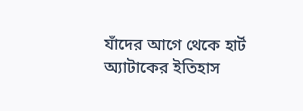যাঁদের আগে থেকে হার্ট অ্যাটাকের ইতিহাস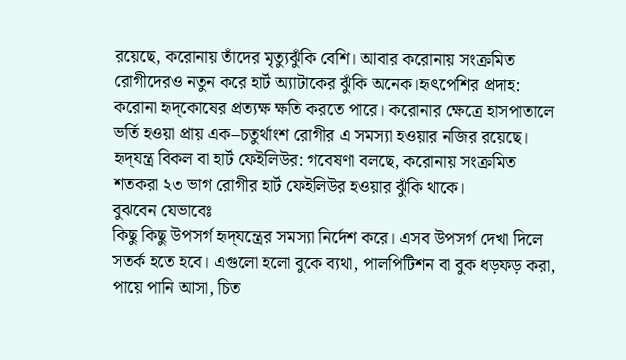রয়েছে, করোনায় তাঁদের মৃত্যুঝুঁকি বেশি। আবার করোনায় সংক্রমিত রোগীদেরও নতুন করে হার্ট অ্যাটাকের ঝুঁকি অনেক।হৃৎপেশির প্রদাহ: করোনা হৃদ্‌কোষের প্রত্যক্ষ ক্ষতি করতে পারে। করোনার ক্ষেত্রে হাসপাতালে ভর্তি হওয়া প্রায় এক–চতুর্থাংশ রোগীর এ সমস্যা হওয়ার নজির রয়েছে।
হৃদ্‌যন্ত্র বিকল বা হার্ট ফেইলিউর: গবেষণা বলছে, করোনায় সংক্রমিত শতকরা ২৩ ভাগ রোগীর হার্ট ফেইলিউর হওয়ার ঝুঁকি থাকে।
বুঝবেন যেভাবেঃ
কিছু কিছু উপসর্গ হৃদ্‌যন্ত্রের সমস্যা নির্দেশ করে। এসব উপসর্গ দেখা দিলে সতর্ক হতে হবে। এগুলো হলো বুকে ব্যথা, পালপিটিশন বা বুক ধড়ফড় করা, পায়ে পানি আসা, চিত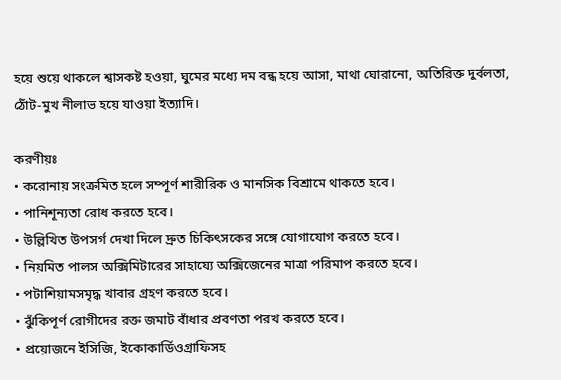হয়ে শুয়ে থাকলে শ্বাসকষ্ট হওয়া, ঘুমের মধ্যে দম বন্ধ হয়ে আসা, মাথা ঘোরানো, অতিরিক্ত দুর্বলতা, ঠোঁট-মুখ নীলাভ হয়ে যাওয়া ইত্যাদি।

করণীয়ঃ
• করোনায় সংক্রমিত হলে সম্পূর্ণ শারীরিক ও মানসিক বিশ্রামে থাকতে হবে।
• পানিশূন্যতা রোধ করতে হবে।
• উল্লিখিত উপসর্গ দেখা দিলে দ্রুত চিকিৎসকের সঙ্গে যোগাযোগ করতে হবে।
• নিয়মিত পালস অক্সিমিটারের সাহায্যে অক্সিজেনের মাত্রা পরিমাপ করতে হবে।
• পটাশিয়ামসমৃদ্ধ খাবার গ্রহণ করতে হবে।
• ঝুঁকিপূর্ণ রোগীদের রক্ত জমাট বাঁধার প্রবণতা পরখ করতে হবে।
• প্রয়োজনে ইসিজি, ইকোকার্ডিওগ্রাফিসহ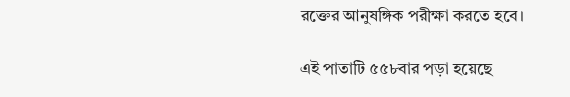রক্তের আনুষঙ্গিক পরীক্ষা করতে হবে।

এই পাতাটি ৫৫৮বার পড়া হয়েছে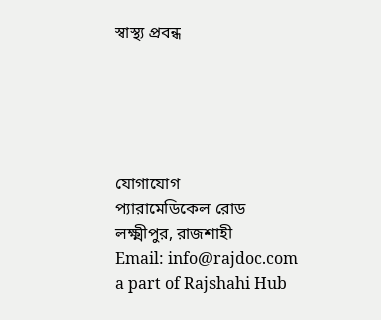স্বাস্থ্য প্রবন্ধ





যোগাযোগ
প্যারামেডিকেল রোড
লক্ষ্মীপুর, রাজশাহী
Email: info@rajdoc.com
a part of Rajshahi Hub